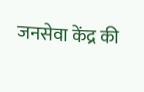जनसेवा केंद्र की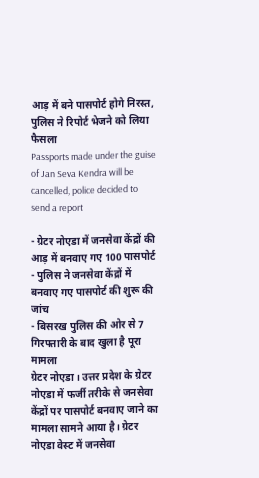आड़ में बने पासपोर्ट होगे निरस्त, पुलिस ने रिपोर्ट भेजने को लिया फैसला
Passports made under the guise of Jan Seva Kendra will be cancelled, police decided to send a report

- ग्रेटर नोएडा में जनसेवा केंद्रों की आड़ में बनवाए गए 100 पासपोर्ट
- पुलिस ने जनसेवा केंद्रों में बनवाए गए पासपोर्ट की शुरू की जांच
- बिसरख पुलिस की ओर से 7 गिरफ्तारी के बाद खुला है पूरा मामला
ग्रेटर नोएडा। उत्तर प्रदेश के ग्रेटर नोएडा में फर्जी तरीके से जनसेवा केंद्रों पर पासपोर्ट बनवाए जाने का मामला सामने आया है। ग्रेटर नोएडा वेस्ट में जनसेवा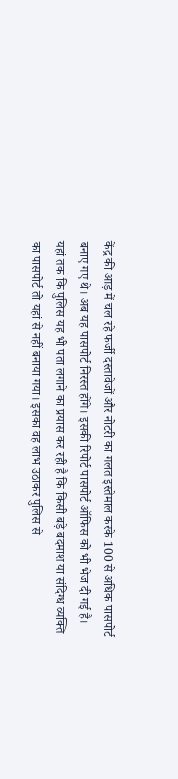केंद्र की आड़ में चल रहे फर्जी दस्तावेजों और नोटरी का गलत इस्तेमाल करके 100 से अधिक पासपोर्ट बनाए गए थे। अब यह पासपोर्ट निरस्त होंगे। इसकी रिपोर्ट पासपोर्ट ऑफिस को भी भेज दी गई है। यहां तक कि पुलिस यह भी पता लगाने का प्रयास कर रही है कि किसी बड़े बदमाश या संदिग्ध व्यक्ति का पासपोर्ट तो यहां से नहीं बनाया गया। इसका वह लाभ उठाकर पुलिस से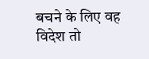बचने के लिए वह विदेश तो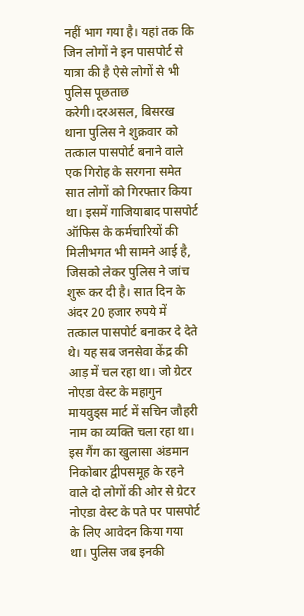नहीं भाग गया है। यहां तक कि जिन लोगों ने इन पासपोर्ट से यात्रा की है ऐसे लोगों से भी पुलिस पूछताछ करेगी।दरअसल, बिसरख थाना पुलिस ने शुक्रवार को तत्काल पासपोर्ट बनाने वाले एक गिरोह के सरगना समेत सात लोगों को गिरफ्तार किया था। इसमें गाजियाबाद पासपोर्ट ऑफिस के कर्मचारियों की मिलीभगत भी सामने आई है, जिसको लेकर पुलिस ने जांच शुरू कर दी है। सात दिन के अंदर 20 हजार रुपये में तत्काल पासपोर्ट बनाकर दे देते थे। यह सब जनसेवा केंद्र की आड़ में चल रहा था। जो ग्रेटर नोएडा वेस्ट के महागुन मायवुड्स मार्ट में सचिन जौहरी नाम का व्यक्ति चला रहा था।
इस गैंग का खुलासा अंडमान निकोबार द्वीपसमूह के रहने वाले दो लोगों की ओर से ग्रेटर नोएडा वेस्ट के पते पर पासपोर्ट के लिए आवेदन किया गया था। पुलिस जब इनकी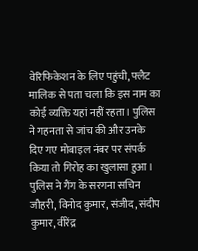वेरिफिकेशन के लिए पहुंची, फ्लैट मालिक से पता चला कि इस नाम का कोई व्यक्ति यहां नहीं रहता। पुलिस ने गहनता से जांच की और उनके दिए गए मोबाइल नंबर पर संपर्क किया तो गिरोह का खुलासा हुआ। पुलिस ने गैंग के सरगना सचिन जौहरी, विनोद कुमार, संजीद, संदीप कुमार, वीरेंद्र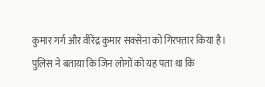कुमार गर्ग और वीरेंद्र कुमार सक्सेना को गिरफ्तार किया है।
पुलिस ने बताया कि जिन लोगों को यह पता था कि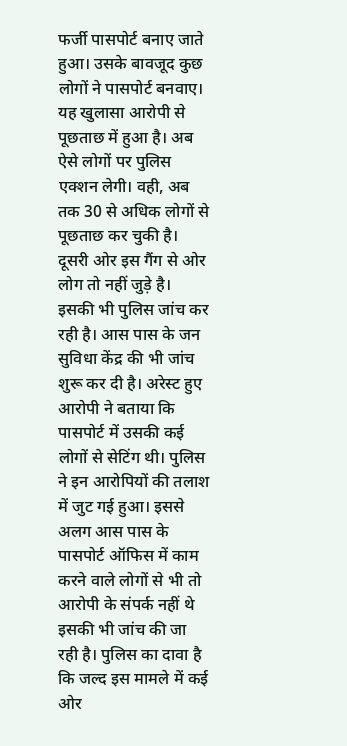फर्जी पासपोर्ट बनाए जाते हुआ। उसके बावजूद कुछ लोगों ने पासपोर्ट बनवाए। यह खुलासा आरोपी से पूछताछ में हुआ है। अब ऐसे लोगों पर पुलिस एक्शन लेगी। वही, अब तक 30 से अधिक लोगों से पूछताछ कर चुकी है। दूसरी ओर इस गैंग से ओर लोग तो नहीं जुड़े है। इसकी भी पुलिस जांच कर रही है। आस पास के जन सुविधा केंद्र की भी जांच शुरू कर दी है। अरेस्ट हुए आरोपी ने बताया कि पासपोर्ट में उसकी कई लोगों से सेटिंग थी। पुलिस ने इन आरोपियों की तलाश में जुट गई हुआ। इससे अलग आस पास के पासपोर्ट ऑफिस में काम करने वाले लोगों से भी तो आरोपी के संपर्क नहीं थे इसकी भी जांच की जा रही है। पुलिस का दावा है कि जल्द इस मामले में कई ओर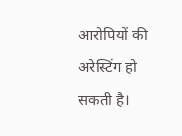आरोपियों की अरेस्टिंग हो सकती है।